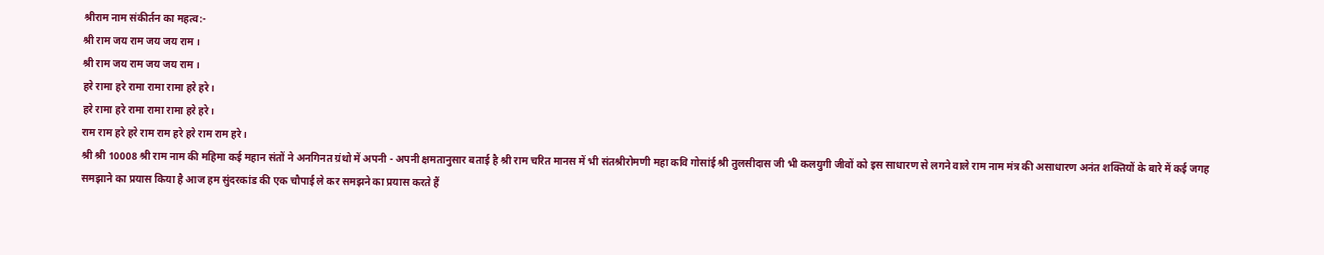श्रीराम नाम संकीर्तन का महत्व:-
श्री राम जय राम जय जय राम ।
श्री राम जय राम जय जय राम ।
हरे रामा हरे रामा रामा रामा हरे हरे।
हरे रामा हरे रामा रामा रामा हरे हरे।
राम राम हरे हरे राम राम हरे हरे राम राम हरे।
श्री श्री 10008 श्री राम नाम की महिमा कई महान संतों ने अनगिनत ग्रंथो में अपनी - अपनी क्षमतानुसार बताई है श्री राम चरित मानस में भी संतश्रीरोमणी महा कवि गोसांई श्री तुलसीदास जी भी कलयुगी जीवों को इस साधारण से लगने वाले राम नाम मंत्र की असाधारण अनंत शक्तियों के बारे में कई जगह समझाने का प्रयास किया है आज हम सुंदरकांड की एक चौपाई ले कर समझने का प्रयास करते हैं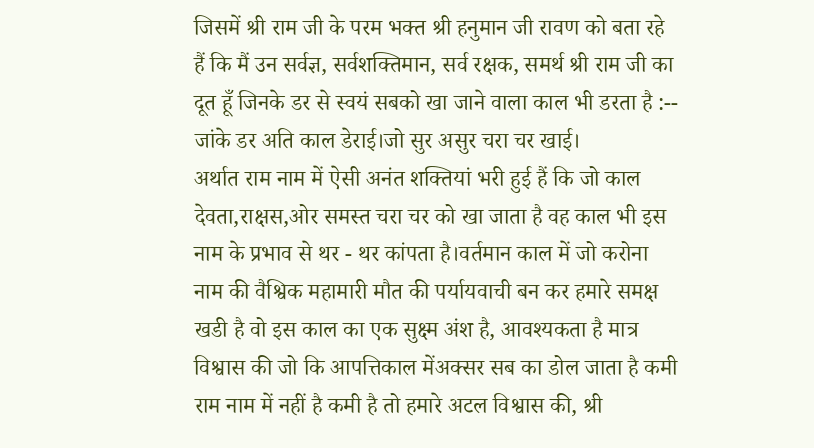जिसमें श्री राम जी के परम भक्त श्री हनुमान जी रावण को बता रहे हैं कि मैं उन सर्वज्ञ, सर्वशक्तिमान, सर्व रक्षक, समर्थ श्री राम जी का दूत हूँ जिनके डर से स्वयं सबको खा जाने वाला काल भी डरता है :--
जांके डर अति काल डेराई।जो सुर असुर चरा चर खाई।
अर्थात राम नाम में ऐसी अनंत शक्तियां भरी हुई हैं कि जो काल देवता,राक्षस,ओर समस्त चरा चर को खा जाता है वह काल भी इस नाम के प्रभाव से थर - थर कांपता है।वर्तमान काल में जो करोना नाम की वैश्विक महामारी मौत की पर्यायवाची बन कर हमारे समक्ष खडी है वो इस काल का एक सुक्ष्म अंश है, आवश्यकता है मात्र विश्वास की जो कि आपत्तिकाल मेंअक्सर सब का डोल जाता है कमी राम नाम में नहीं है कमी है तो हमारे अटल विश्वास की, श्री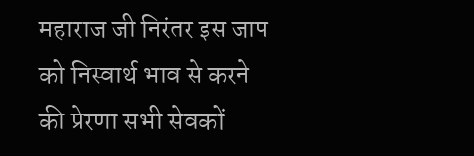महाराज जी निरंतर इस जाप को निस्वार्थ भाव से करने की प्रेरणा सभी सेवकों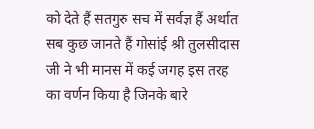को देते हैं सतगुरु सच में सर्वज्ञ हैं अर्थात सब कुछ जानते हैं गोसांई श्री तुलसीदास जी ने भी मानस में कई जगह इस तरह का वर्णन किया है जिनके बारे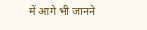में आगे भी जानने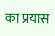का प्रयास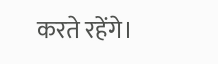करते रहेंगे।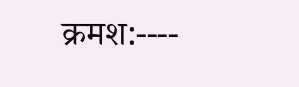क्रमश:----